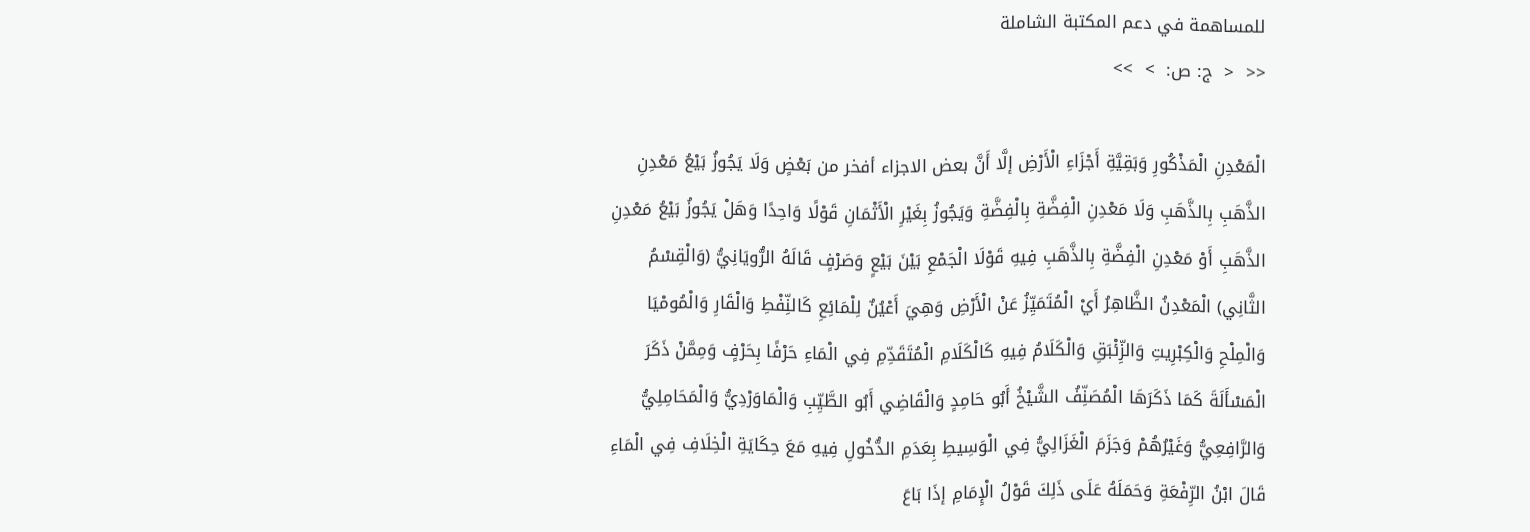للمساهمة في دعم المكتبة الشاملة
<<  <  ج: ص:  >  >>

الْمَعْدِنِ الْمَذْكُورِ وَبَقِيَّةِ أَجْزَاءِ الْأَرْضِ إلَّا أَنَّ بعض الاجزاء أفخر من بَعْضٍ وَلَا يَجُوزُ بَيْعُ مَعْدِنِ الذَّهَبِ بِالذَّهَبِ وَلَا مَعْدِنِ الْفِضَّةِ بِالْفِضَّةِ وَيَجُوزُ بِغَيْرِ الْأَثْمَانِ قَوْلًا وَاحِدًا وَهَلْ يَجُوزُ بَيْعُ مَعْدِنِ الذَّهَبِ أَوْ مَعْدِنِ الْفِضَّةِ بِالذَّهَبِ فِيهِ قَوْلَا الْجَمْعِ بَيْنَ بَيْعٍ وَصَرْفٍ قَالَهُ الرُّويَانِيُّ (وَالْقِسْمُ الثَّانِي) الْمَعْدِنُ الظَّاهِرُ أَيْ الْمُتَمَيِّزُ عَنْ الْأَرْضِ وَهِيَ أَعْيُنٌ لِلْمَائِعِ كَالنِّفْطِ وَالْقَارِ وَالْمُومْيَا وَالْمِلْحِ وَالْكِبْرِيتِ وَالزِّئْبَقِ وَالْكَلَامُ فِيهِ كَالْكَلَامِ الْمُتَقَدِّمِ فِي الْمَاءِ حَرْفًا بِحَرْفٍ وَمِمَّنْ ذَكَرَ الْمَسْأَلَةَ كَمَا ذَكَرَهَا الْمُصَنِّفُ الشَّيْخُ أَبُو حَامِدٍ وَالْقَاضِي أَبُو الطَّيِّبِ وَالْمَاوَرْدِيُّ وَالْمَحَامِلِيُّ وَالرَّافِعِيُّ وَغَيْرُهُمْ وَجَزَمَ الْغَزَالِيُّ فِي الْوَسِيطِ بِعَدَمِ الدُّخُولِ فِيهِ مَعَ حِكَايَةِ الْخِلَافِ فِي الْمَاءِ قَالَ ابْنُ الرِّفْعَةِ وَحَمَلَهُ عَلَى ذَلِكَ قَوْلُ الْإِمَامِ إذَا بَاعَ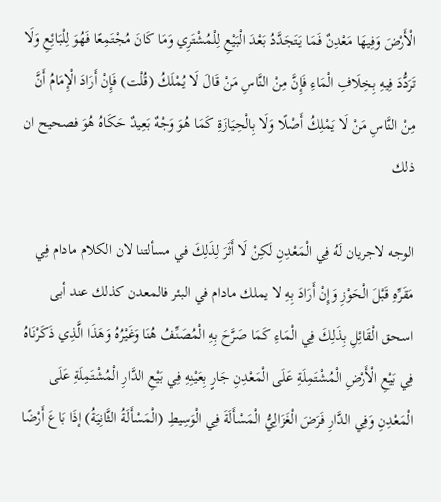الْأَرْضَ وَفِيهَا مَعْدِنٌ فَمَا يَتَجَدَّدُ بَعْدَ الْبَيْعِ لِلْمُشْتَرِي وَمَا كَانَ مُجْتَمِعًا فَهُوَ لِلْبَائِعِ وَلَا تَرَدُّدَ فِيهِ بِخِلَافِ الْمَاءِ فَإِنَّ مِنْ النَّاسِ مَنْ قَالَ لَا يُمْلَكُ (قُلْت) فَإِنْ أَرَادَ الْإِمَامُ أَنَّ مِنْ النَّاسِ مَنْ لَا يَمْلِكُ أَصْلًا وَلَا بِالْحِيَازَةِ كَمَا هُوَ وَجْهٌ بَعِيدٌ حَكَاهُ هُوَ فصحيح ان ذلك

الوجه لاجريان لَهُ فِي الْمَعْدِنِ لَكِنْ لَا أَثَرَ لِذَلِكَ في مسألتنا لان الكلام مادام فِي مَقَرِّهِ قَبْلَ الْحَوْزِ وَإِنْ أَرَادَ بِهِ لا يملك مادام في البئر فالمعدن كذلك عند أبى اسحق الْقَائِلِ بِذَلِكَ فِي الْمَاءِ كَمَا صَرَّحَ بِهِ الْمُصَنِّفُ هُنَا وَغَيْرُهُ وَهَذَا الَّذِي ذَكَرْنَاهُ فِي بَيْعِ الْأَرْضِ الْمُشْتَمِلَةِ عَلَى الْمَعْدِنِ جَارٍ بِعَيْنِهِ فِي بَيْعِ الدَّارِ الْمُشْتَمِلَةِ عَلَى الْمَعْدِنِ وَفِي الدَّارِ فَرَضَ الْغَزَالِيُّ الْمَسْأَلَةَ فِي الْوَسِيطِ (الْمَسْأَلَةُ الثَّانِيَةُ) إذَا بَاعَ أَرْضًا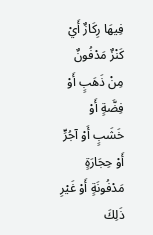فِيهَا رِكَازٌ أَيْ كَنْزٌ مَدْفُونٌ مِنْ ذَهَبٍ أَوْ فِضَّةٍ أَوْ خَشَبٍ أَوْ آجُرٍّ أَوْ حِجَارَةٍ مَدْفُونَةٍ أَوْ غَيْرِ ذَلِكَ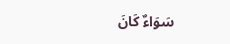سَوَاءٌ كَانَ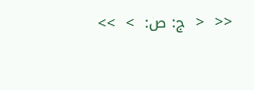<<  <  ج: ص:  >  >>